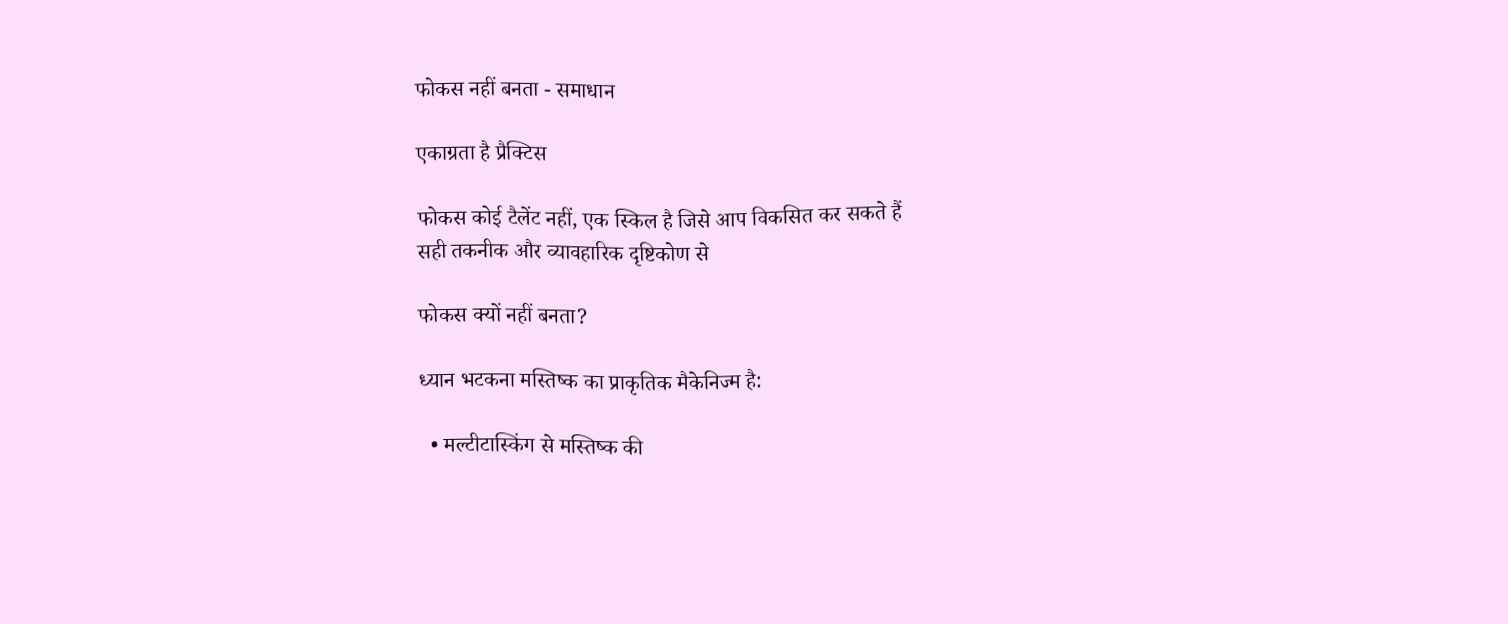फोकस नहीं बनता - समाधान

एकाग्रता है प्रैक्टिस

फोकस कोई टैलेंट नहीं, एक स्किल है जिसे आप विकसित कर सकते हैं
सही तकनीक और व्यावहारिक दृष्टिकोण से

फोकस क्यों नहीं बनता?

ध्यान भटकना मस्तिष्क का प्राकृतिक मैकेनिज्म है:

  • मल्टीटास्किंग से मस्तिष्क की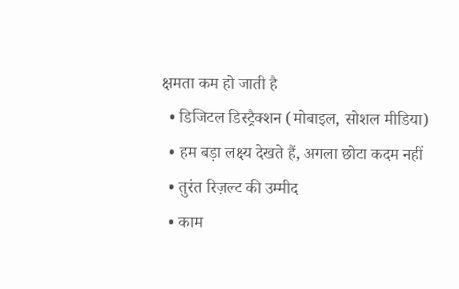क्षमता कम हो जाती है
  • डिजिटल डिस्ट्रैक्शन (मोबाइल, सोशल मीडिया)
  • हम बड़ा लक्ष्य देखते हैं, अगला छोटा कदम नहीं
  • तुरंत रिज़ल्ट की उम्मीद
  • काम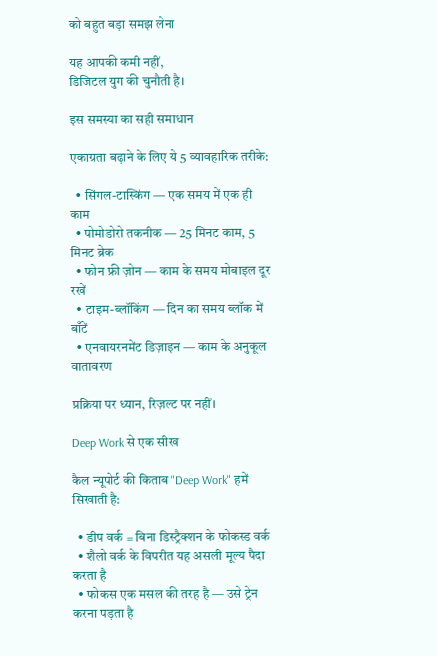को बहुत बड़ा समझ लेना

यह आपकी कमी नहीं,
डिजिटल युग की चुनौती है।

इस समस्या का सही समाधान

एकाग्रता बढ़ाने के लिए ये 5 व्यावहारिक तरीके:

  • सिंगल-टास्किंग — एक समय में एक ही काम
  • पोमोडोरो तकनीक — 25 मिनट काम, 5 मिनट ब्रेक
  • फोन फ्री ज़ोन — काम के समय मोबाइल दूर रखें
  • टाइम-ब्लॉकिंग — दिन का समय ब्लॉक में बाँटें
  • एनवायरनमेंट डिज़ाइन — काम के अनुकूल वातावरण

प्रक्रिया पर ध्यान, रिज़ल्ट पर नहीं।

Deep Work से एक सीख

कैल न्यूपोर्ट की किताब "Deep Work" हमें सिखाती है:

  • डीप वर्क = बिना डिस्ट्रैक्शन के फोकस्ड वर्क
  • शैलो वर्क के विपरीत यह असली मूल्य पैदा करता है
  • फोकस एक मसल की तरह है — उसे ट्रेन करना पड़ता है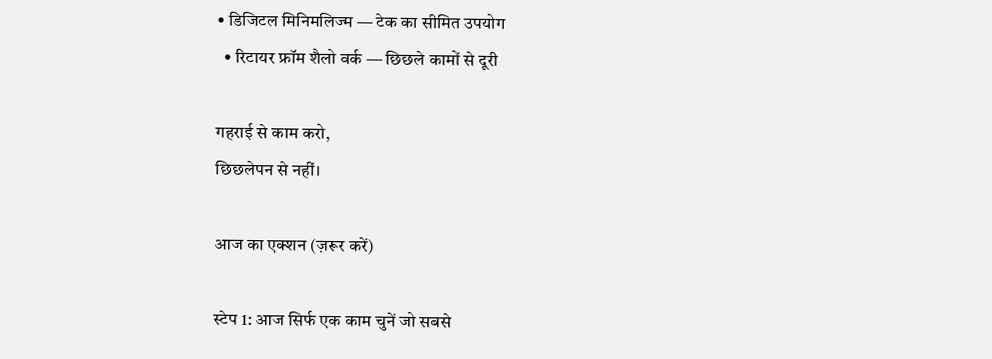• डिजिटल मिनिमलिज्म — टेक का सीमित उपयोग
  • रिटायर फ्रॉम शैलो वर्क — छिछले कामों से दूरी

गहराई से काम करो,
छिछलेपन से नहीं।

आज का एक्शन (ज़रूर करें)

स्टेप 1: आज सिर्फ एक काम चुनें जो सबसे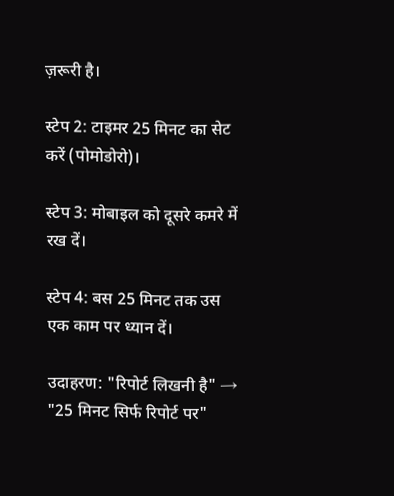ज़रूरी है।

स्टेप 2: टाइमर 25 मिनट का सेट करें (पोमोडोरो)।

स्टेप 3: मोबाइल को दूसरे कमरे में रख दें।

स्टेप 4: बस 25 मिनट तक उस एक काम पर ध्यान दें।

उदाहरण: "रिपोर्ट लिखनी है" → "25 मिनट सिर्फ रिपोर्ट पर"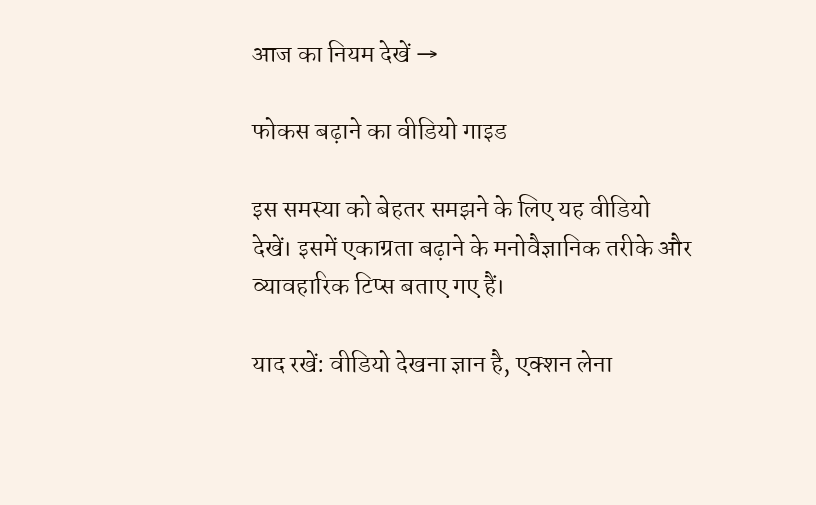आज का नियम देखें →

फोकस बढ़ाने का वीडियो गाइड

इस समस्या को बेहतर समझने के लिए यह वीडियो देखें। इसमें एकाग्रता बढ़ाने के मनोवैज्ञानिक तरीके और व्यावहारिक टिप्स बताए गए हैं।

याद रखें: वीडियो देखना ज्ञान है, एक्शन लेना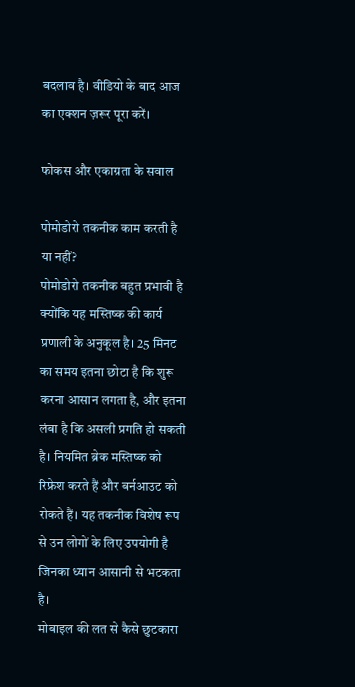बदलाव है। वीडियो के बाद आज का एक्शन ज़रूर पूरा करें।

फोकस और एकाग्रता के सवाल

पोमोडोरो तकनीक काम करती है या नहीं?
पोमोडोरो तकनीक बहुत प्रभावी है क्योंकि यह मस्तिष्क की कार्य प्रणाली के अनुकूल है। 25 मिनट का समय इतना छोटा है कि शुरू करना आसान लगता है, और इतना लंबा है कि असली प्रगति हो सकती है। नियमित ब्रेक मस्तिष्क को रिफ्रेश करते हैं और बर्नआउट को रोकते हैं। यह तकनीक विशेष रूप से उन लोगों के लिए उपयोगी है जिनका ध्यान आसानी से भटकता है।
मोबाइल की लत से कैसे छुटकारा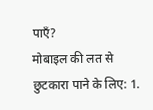पाएँ?
मोबाइल की लत से छुटकारा पाने के लिए: 1.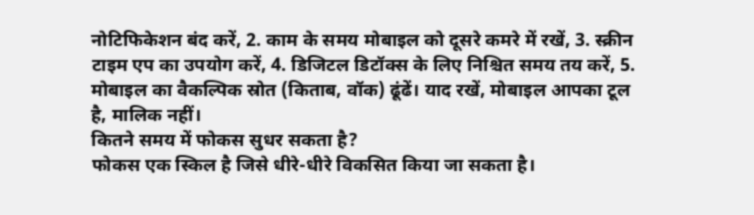नोटिफिकेशन बंद करें, 2. काम के समय मोबाइल को दूसरे कमरे में रखें, 3. स्क्रीन टाइम एप का उपयोग करें, 4. डिजिटल डिटॉक्स के लिए निश्चित समय तय करें, 5. मोबाइल का वैकल्पिक स्रोत (किताब, वॉक) ढूंढें। याद रखें, मोबाइल आपका टूल है, मालिक नहीं।
कितने समय में फोकस सुधर सकता है?
फोकस एक स्किल है जिसे धीरे-धीरे विकसित किया जा सकता है।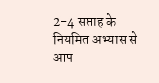2-4 सप्ताह के नियमित अभ्यास से आप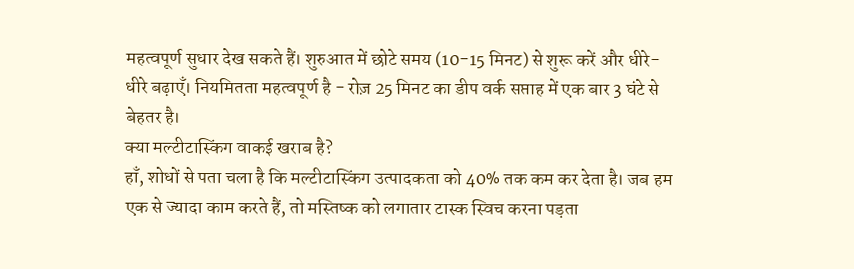महत्वपूर्ण सुधार देख सकते हैं। शुरुआत में छोटे समय (10-15 मिनट) से शुरू करें और धीरे-धीरे बढ़ाएँ। नियमितता महत्वपूर्ण है - रोज़ 25 मिनट का डीप वर्क सप्ताह में एक बार 3 घंटे से बेहतर है।
क्या मल्टीटास्किंग वाकई खराब है?
हाँ, शोधों से पता चला है कि मल्टीटास्किंग उत्पादकता को 40% तक कम कर देता है। जब हम एक से ज्यादा काम करते हैं, तो मस्तिष्क को लगातार टास्क स्विच करना पड़ता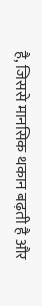है, जिससे मानसिक थकान बढ़ती है और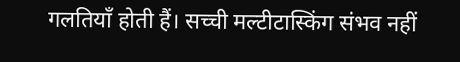गलतियाँ होती हैं। सच्ची मल्टीटास्किंग संभव नहीं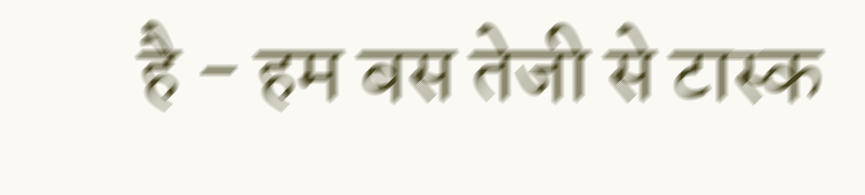है - हम बस तेजी से टास्क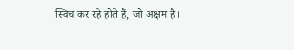स्विच कर रहे होते हैं, जो अक्षम है।